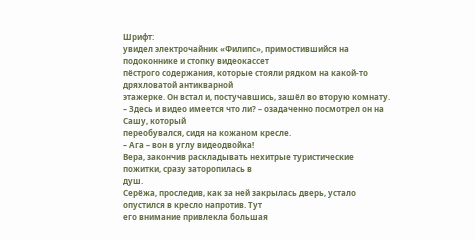Шрифт:
увидел электрочайник «Филипс», примостившийся на подоконнике и стопку видеокассет
пёстрого содержания, которые стояли рядком на какой-то дряхловатой антикварной
этажерке. Он встал и, постучавшись, зашёл во вторую комнату.
– Здесь и видео имеется что ли? – озадаченно посмотрел он на Сашу, который
переобувался, сидя на кожаном кресле.
– Ага – вон в углу видеодвойка!
Вера, закончив раскладывать нехитрые туристические пожитки, сразу заторопилась в
душ.
Серёжа, проследив, как за ней закрылась дверь, устало опустился в кресло напротив. Тут
его внимание привлекла большая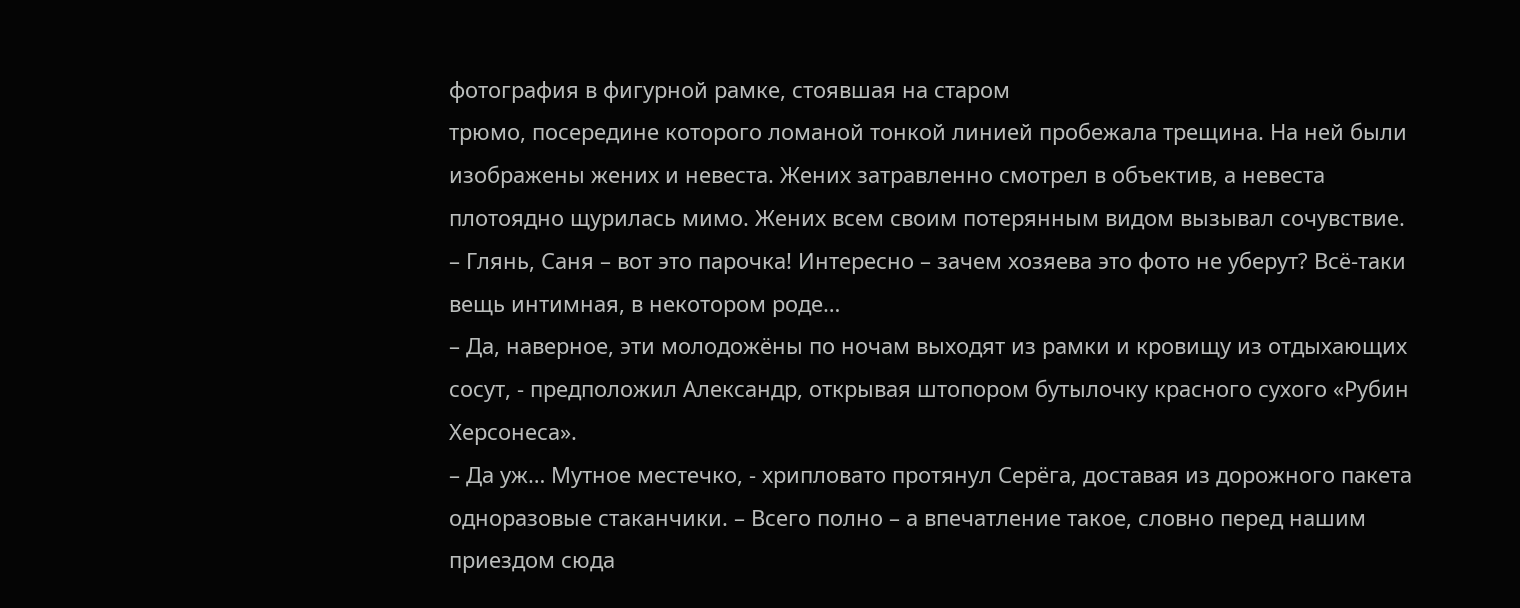фотография в фигурной рамке, стоявшая на старом
трюмо, посередине которого ломаной тонкой линией пробежала трещина. На ней были
изображены жених и невеста. Жених затравленно смотрел в объектив, а невеста
плотоядно щурилась мимо. Жених всем своим потерянным видом вызывал сочувствие.
– Глянь, Саня – вот это парочка! Интересно – зачем хозяева это фото не уберут? Всё-таки
вещь интимная, в некотором роде…
– Да, наверное, эти молодожёны по ночам выходят из рамки и кровищу из отдыхающих
сосут, - предположил Александр, открывая штопором бутылочку красного сухого «Рубин
Херсонеса».
– Да уж… Мутное местечко, - хрипловато протянул Серёга, доставая из дорожного пакета
одноразовые стаканчики. – Всего полно – а впечатление такое, словно перед нашим
приездом сюда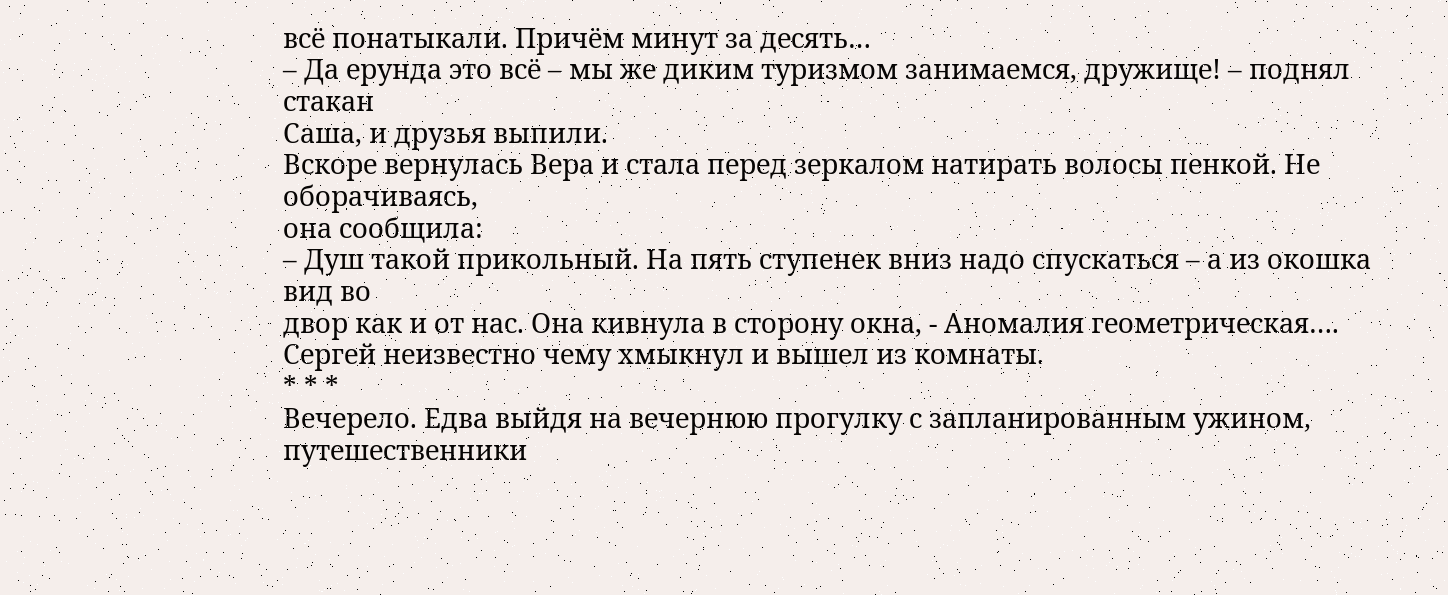всё понатыкали. Причём минут за десять…
– Да ерунда это всё – мы же диким туризмом занимаемся, дружище! – поднял стакан
Саша, и друзья выпили.
Вскоре вернулась Вера и стала перед зеркалом натирать волосы пенкой. Не оборачиваясь,
она сообщила:
– Душ такой прикольный. На пять ступенек вниз надо спускаться – а из окошка вид во
двор как и от нас. Она кивнула в сторону окна, - Аномалия геометрическая….
Сергей неизвестно чему хмыкнул и вышел из комнаты.
* * *
Вечерело. Едва выйдя на вечернюю прогулку с запланированным ужином,
путешественники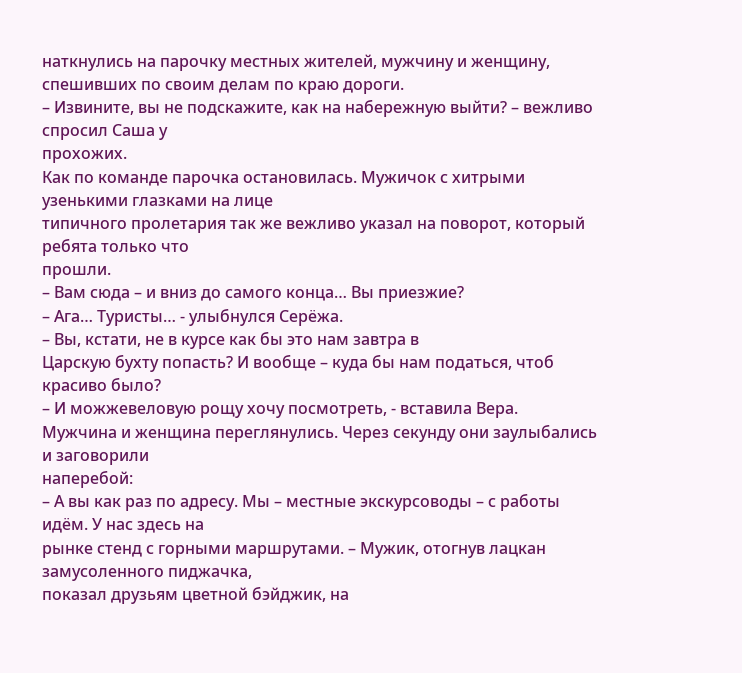наткнулись на парочку местных жителей, мужчину и женщину,
спешивших по своим делам по краю дороги.
– Извините, вы не подскажите, как на набережную выйти? – вежливо спросил Саша у
прохожих.
Как по команде парочка остановилась. Мужичок с хитрыми узенькими глазками на лице
типичного пролетария так же вежливо указал на поворот, который ребята только что
прошли.
– Вам сюда – и вниз до самого конца… Вы приезжие?
– Ага… Туристы… - улыбнулся Серёжа.
– Вы, кстати, не в курсе как бы это нам завтра в
Царскую бухту попасть? И вообще – куда бы нам податься, чтоб красиво было?
– И можжевеловую рощу хочу посмотреть, - вставила Вера.
Мужчина и женщина переглянулись. Через секунду они заулыбались и заговорили
наперебой:
– А вы как раз по адресу. Мы – местные экскурсоводы – с работы идём. У нас здесь на
рынке стенд с горными маршрутами. – Мужик, отогнув лацкан замусоленного пиджачка,
показал друзьям цветной бэйджик, на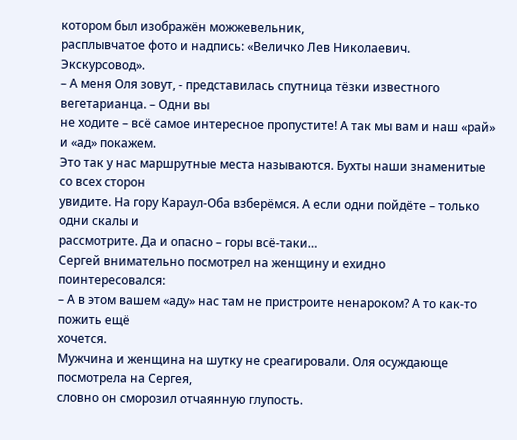котором был изображён можжевельник,
расплывчатое фото и надпись: «Величко Лев Николаевич. Экскурсовод».
– А меня Оля зовут, - представилась спутница тёзки известного вегетарианца. – Одни вы
не ходите – всё самое интересное пропустите! А так мы вам и наш «рай» и «ад» покажем.
Это так у нас маршрутные места называются. Бухты наши знаменитые со всех сторон
увидите. На гору Караул-Оба взберёмся. А если одни пойдёте – только одни скалы и
рассмотрите. Да и опасно – горы всё-таки…
Сергей внимательно посмотрел на женщину и ехидно поинтересовался:
– А в этом вашем «аду» нас там не пристроите ненароком? А то как-то пожить ещё
хочется.
Мужчина и женщина на шутку не среагировали. Оля осуждающе посмотрела на Сергея,
словно он сморозил отчаянную глупость.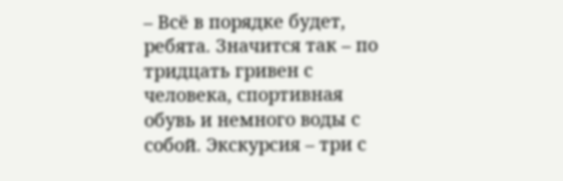– Всё в порядке будет, ребята. Значится так – по тридцать гривен с человека, спортивная
обувь и немного воды с собой. Экскурсия – три с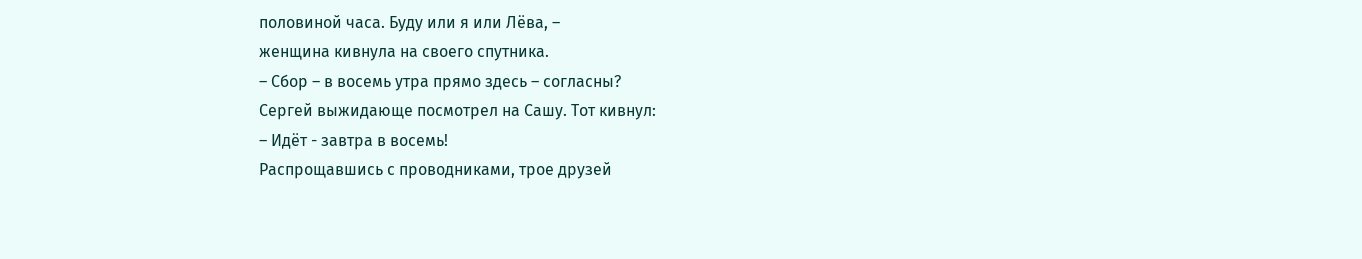половиной часа. Буду или я или Лёва, –
женщина кивнула на своего спутника.
– Сбор – в восемь утра прямо здесь – согласны?
Сергей выжидающе посмотрел на Сашу. Тот кивнул:
– Идёт - завтра в восемь!
Распрощавшись с проводниками, трое друзей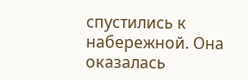спустились к набережной. Она оказалась